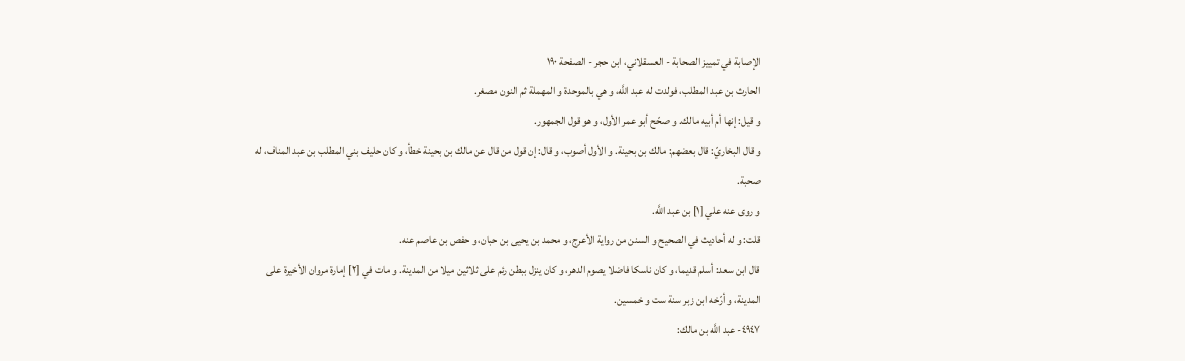الإصابة في تمييز الصحابة - العسقلاني، ابن حجر - الصفحة ١٩٠
الحارث بن عبد المطلب، فولدت له عبد اللَّه، و هي بالموحدة و المهملة ثم النون مصغر.
و قيل: إنها أم أبيه مالك. و صحّح أبو عمر الأول، و هو قول الجمهور.
و قال البخاريّ: قال بعضهم: مالك بن بحينة. و الأول أصوب، و قال: إن قول من قال عن مالك بن بحينة خطأ، و كان حليف بني المطلب بن عبد المناف، له صحبة.
و روى عنه علي [١] بن عبد اللَّه.
قلت: و له أحاديث في الصحيح و السنن من رواية الأعرج، و محمد بن يحيى بن حبان، و حفص بن عاصم عنه.
قال ابن سعد: أسلم قديما، و كان ناسكا فاضلا يصوم الدهر، و كان ينزل ببطن رئم على ثلاثين ميلا من المدينة. و مات في [٢] إمارة مروان الأخيرة على المدينة، و أرّخه ابن زبر سنة ست و خمسين.
٤٩٤٧- عبد اللَّه بن مالك: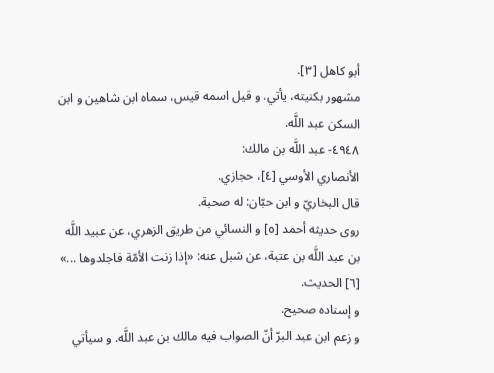أبو كاهل [٣].
مشهور بكنيته، يأتي. و قيل اسمه قيس، سماه ابن شاهين و ابن السكن عبد اللَّه.
٤٩٤٨- عبد اللَّه بن مالك:
الأنصاري الأوسي [٤]، حجازي.
قال البخاريّ و ابن حبّان: له صحبة.
روى حديثه أحمد [٥] و النسائي من طريق الزهري، عن عبيد اللَّه بن عبد اللَّه بن عتبة، عن شبل عنه: «إذا زنت الأمّة فاجلدوها ...» [٦] الحديث.
و إسناده صحيح.
و زعم ابن عبد البرّ أنّ الصواب فيه مالك بن عبد اللَّه. و سيأتي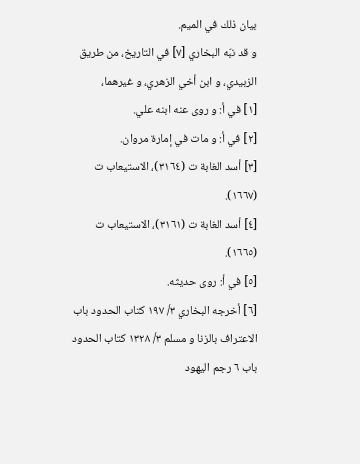بيان ذلك في الميم.
و قد نبّه البخاري [٧] في التاريخ، من طريق الزبيدي، و ابن أخي الزهري، و غيرهما،
[١] في أ: و روى عنه ابنه علي.
[٢] في أ: و مات في إمارة مروان.
[٣] أسد الغابة ت (٣١٦٤)، الاستيعاب ت (١٦٦٧).
[٤] أسد الغابة ت (٣١٦١)، الاستيعاب ت (١٦٦٥).
[٥] في أ: روى حديثه.
[٦] أخرجه البخاري ٣/ ١٩٧ كتاب الحدود باب الاعتراف بالزنا و مسلم ٣/ ١٣٢٨ كتاب الحدود باب ٦ رجم اليهود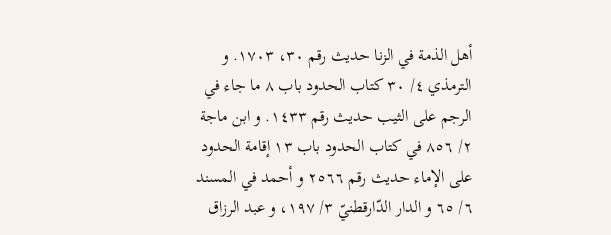أهل الذمة في الزنا حديث رقم ٣٠، ١٧٠٣. و الترمذي ٤/ ٣٠ كتاب الحدود باب ٨ ما جاء في الرجم على الثيب حديث رقم ١٤٣٣. و ابن ماجة ٢/ ٨٥٦ في كتاب الحدود باب ١٣ إقامة الحدود على الإماء حديث رقم ٢٥٦٦ و أحمد في المسند ٦/ ٦٥ و الدار الدّارقطنيّ ٣/ ١٩٧، و عبد الرزاق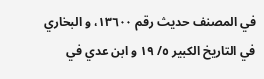في المصنف حديث رقم ١٣٦٠٠، و البخاري في التاريخ الكبير ٥/ ١٩ و ابن عدي في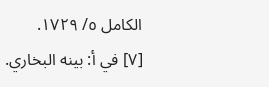الكامل ٥/ ١٧٢٩.
[٧] في أ: بينه البخاري.